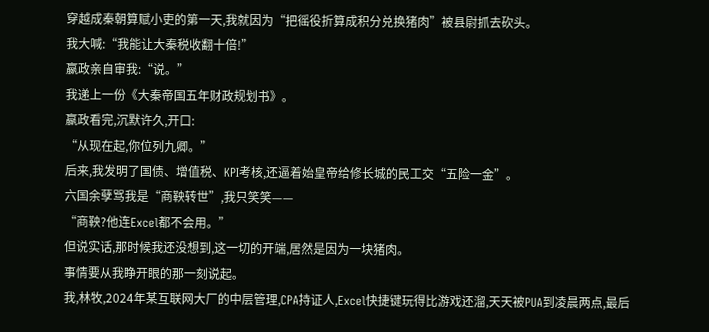穿越成秦朝算赋小吏的第一天,我就因为“把徭役折算成积分兑换猪肉”被县尉抓去砍头。
我大喊:“我能让大秦税收翻十倍!”
嬴政亲自审我:“说。”
我递上一份《大秦帝国五年财政规划书》。
嬴政看完,沉默许久,开口:
“从现在起,你位列九卿。”
后来,我发明了国债、增值税、KPI考核,还逼着始皇帝给修长城的民工交“五险一金”。
六国余孽骂我是“商鞅转世”,我只笑笑——
“商鞅?他连Excel都不会用。”
但说实话,那时候我还没想到,这一切的开端,居然是因为一块猪肉。
事情要从我睁开眼的那一刻说起。
我,林牧,2024年某互联网大厂的中层管理,CPA持证人,Excel快捷键玩得比游戏还溜,天天被PUA到凌晨两点,最后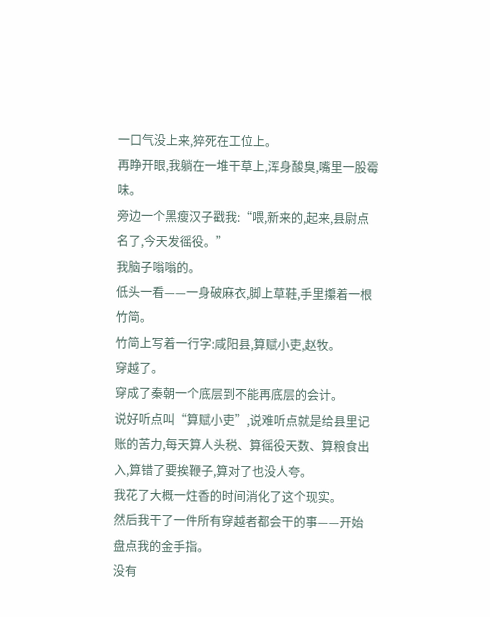一口气没上来,猝死在工位上。
再睁开眼,我躺在一堆干草上,浑身酸臭,嘴里一股霉味。
旁边一个黑瘦汉子戳我:“喂,新来的,起来,县尉点名了,今天发徭役。”
我脑子嗡嗡的。
低头一看——一身破麻衣,脚上草鞋,手里攥着一根竹简。
竹简上写着一行字:咸阳县,算赋小吏,赵牧。
穿越了。
穿成了秦朝一个底层到不能再底层的会计。
说好听点叫“算赋小吏”,说难听点就是给县里记账的苦力,每天算人头税、算徭役天数、算粮食出入,算错了要挨鞭子,算对了也没人夸。
我花了大概一炷香的时间消化了这个现实。
然后我干了一件所有穿越者都会干的事——开始盘点我的金手指。
没有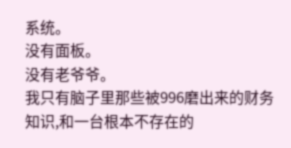系统。
没有面板。
没有老爷爷。
我只有脑子里那些被996磨出来的财务知识,和一台根本不存在的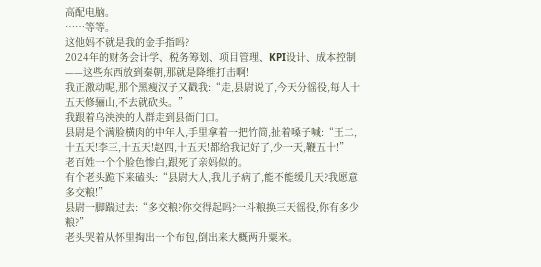高配电脑。
……等等。
这他妈不就是我的金手指吗?
2024年的财务会计学、税务筹划、项目管理、KPI设计、成本控制——这些东西放到秦朝,那就是降维打击啊!
我正激动呢,那个黑瘦汉子又戳我:“走,县尉说了,今天分徭役,每人十五天修骊山,不去就砍头。”
我跟着乌泱泱的人群走到县衙门口。
县尉是个满脸横肉的中年人,手里拿着一把竹简,扯着嗓子喊:“王二,十五天!李三,十五天!赵四,十五天!都给我记好了,少一天,鞭五十!”
老百姓一个个脸色惨白,跟死了亲妈似的。
有个老头跪下来磕头:“县尉大人,我儿子病了,能不能缓几天?我愿意多交粮!”
县尉一脚踹过去:“多交粮?你交得起吗?一斗粮换三天徭役,你有多少粮?”
老头哭着从怀里掏出一个布包,倒出来大概两升粟米。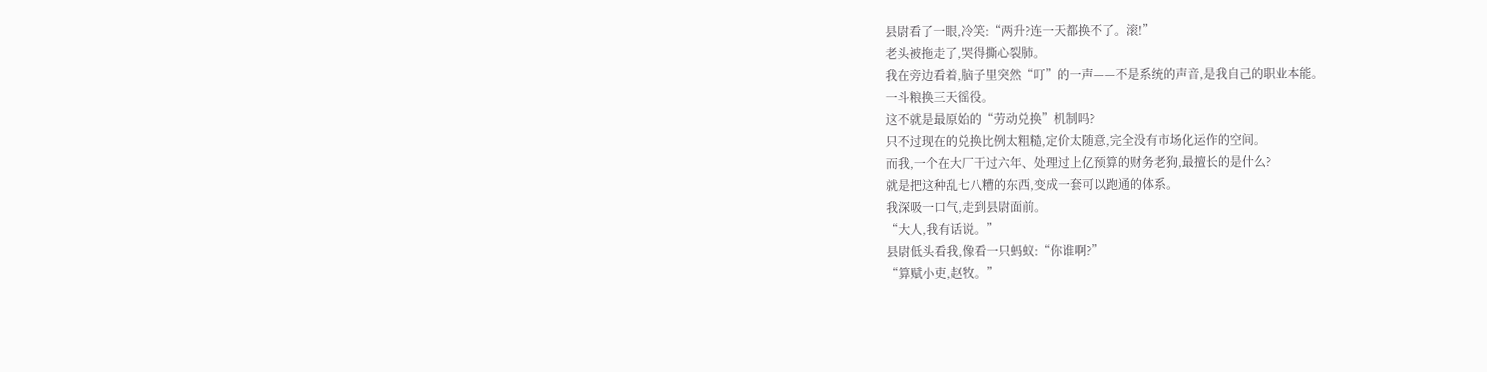县尉看了一眼,冷笑:“两升?连一天都换不了。滚!”
老头被拖走了,哭得撕心裂肺。
我在旁边看着,脑子里突然“叮”的一声——不是系统的声音,是我自己的职业本能。
一斗粮换三天徭役。
这不就是最原始的“劳动兑换”机制吗?
只不过现在的兑换比例太粗糙,定价太随意,完全没有市场化运作的空间。
而我,一个在大厂干过六年、处理过上亿预算的财务老狗,最擅长的是什么?
就是把这种乱七八糟的东西,变成一套可以跑通的体系。
我深吸一口气,走到县尉面前。
“大人,我有话说。”
县尉低头看我,像看一只蚂蚁:“你谁啊?”
“算赋小吏,赵牧。”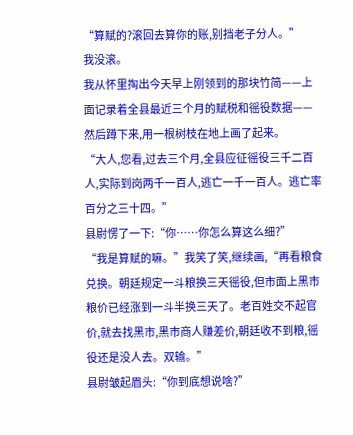“算赋的?滚回去算你的账,别挡老子分人。”
我没滚。
我从怀里掏出今天早上刚领到的那块竹简——上面记录着全县最近三个月的赋税和徭役数据——然后蹲下来,用一根树枝在地上画了起来。
“大人,您看,过去三个月,全县应征徭役三千二百人,实际到岗两千一百人,逃亡一千一百人。逃亡率百分之三十四。”
县尉愣了一下:“你……你怎么算这么细?”
“我是算赋的嘛。”我笑了笑,继续画,“再看粮食兑换。朝廷规定一斗粮换三天徭役,但市面上黑市粮价已经涨到一斗半换三天了。老百姓交不起官价,就去找黑市,黑市商人赚差价,朝廷收不到粮,徭役还是没人去。双输。”
县尉皱起眉头:“你到底想说啥?”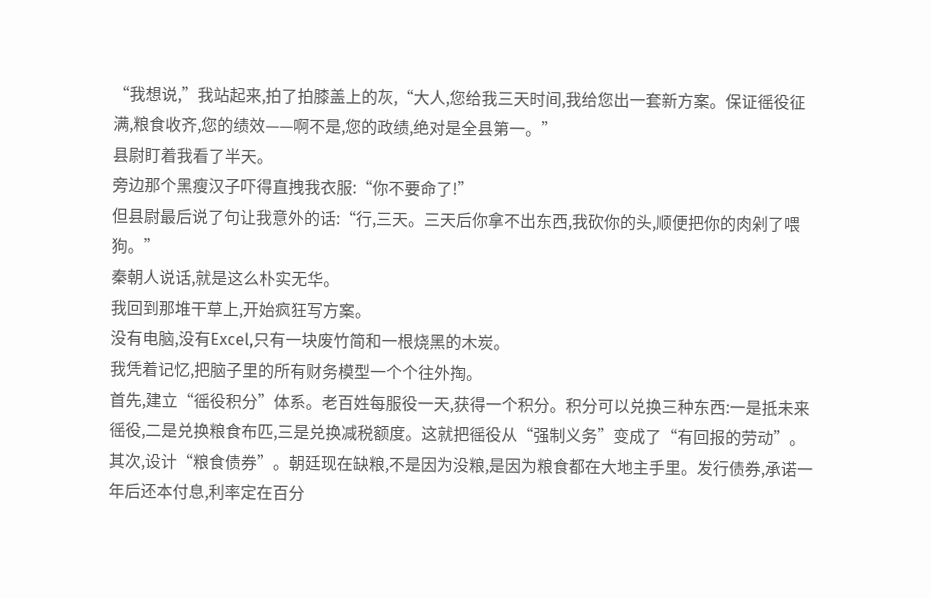“我想说,”我站起来,拍了拍膝盖上的灰,“大人,您给我三天时间,我给您出一套新方案。保证徭役征满,粮食收齐,您的绩效——啊不是,您的政绩,绝对是全县第一。”
县尉盯着我看了半天。
旁边那个黑瘦汉子吓得直拽我衣服:“你不要命了!”
但县尉最后说了句让我意外的话:“行,三天。三天后你拿不出东西,我砍你的头,顺便把你的肉剁了喂狗。”
秦朝人说话,就是这么朴实无华。
我回到那堆干草上,开始疯狂写方案。
没有电脑,没有Excel,只有一块废竹简和一根烧黑的木炭。
我凭着记忆,把脑子里的所有财务模型一个个往外掏。
首先,建立“徭役积分”体系。老百姓每服役一天,获得一个积分。积分可以兑换三种东西:一是抵未来徭役,二是兑换粮食布匹,三是兑换减税额度。这就把徭役从“强制义务”变成了“有回报的劳动”。
其次,设计“粮食债券”。朝廷现在缺粮,不是因为没粮,是因为粮食都在大地主手里。发行债券,承诺一年后还本付息,利率定在百分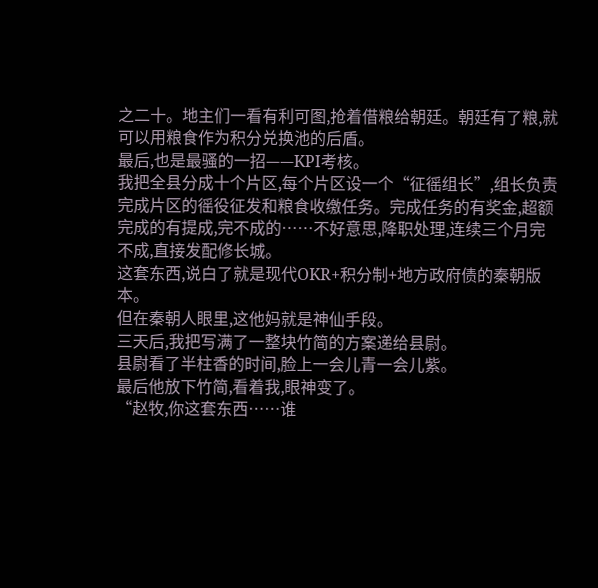之二十。地主们一看有利可图,抢着借粮给朝廷。朝廷有了粮,就可以用粮食作为积分兑换池的后盾。
最后,也是最骚的一招——KPI考核。
我把全县分成十个片区,每个片区设一个“征徭组长”,组长负责完成片区的徭役征发和粮食收缴任务。完成任务的有奖金,超额完成的有提成,完不成的……不好意思,降职处理,连续三个月完不成,直接发配修长城。
这套东西,说白了就是现代OKR+积分制+地方政府债的秦朝版本。
但在秦朝人眼里,这他妈就是神仙手段。
三天后,我把写满了一整块竹简的方案递给县尉。
县尉看了半柱香的时间,脸上一会儿青一会儿紫。
最后他放下竹简,看着我,眼神变了。
“赵牧,你这套东西……谁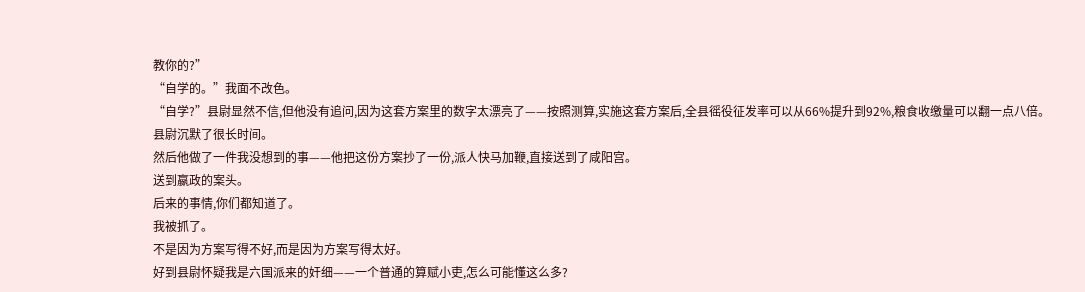教你的?”
“自学的。”我面不改色。
“自学?”县尉显然不信,但他没有追问,因为这套方案里的数字太漂亮了——按照测算,实施这套方案后,全县徭役征发率可以从66%提升到92%,粮食收缴量可以翻一点八倍。
县尉沉默了很长时间。
然后他做了一件我没想到的事——他把这份方案抄了一份,派人快马加鞭,直接送到了咸阳宫。
送到嬴政的案头。
后来的事情,你们都知道了。
我被抓了。
不是因为方案写得不好,而是因为方案写得太好。
好到县尉怀疑我是六国派来的奸细——一个普通的算赋小吏,怎么可能懂这么多?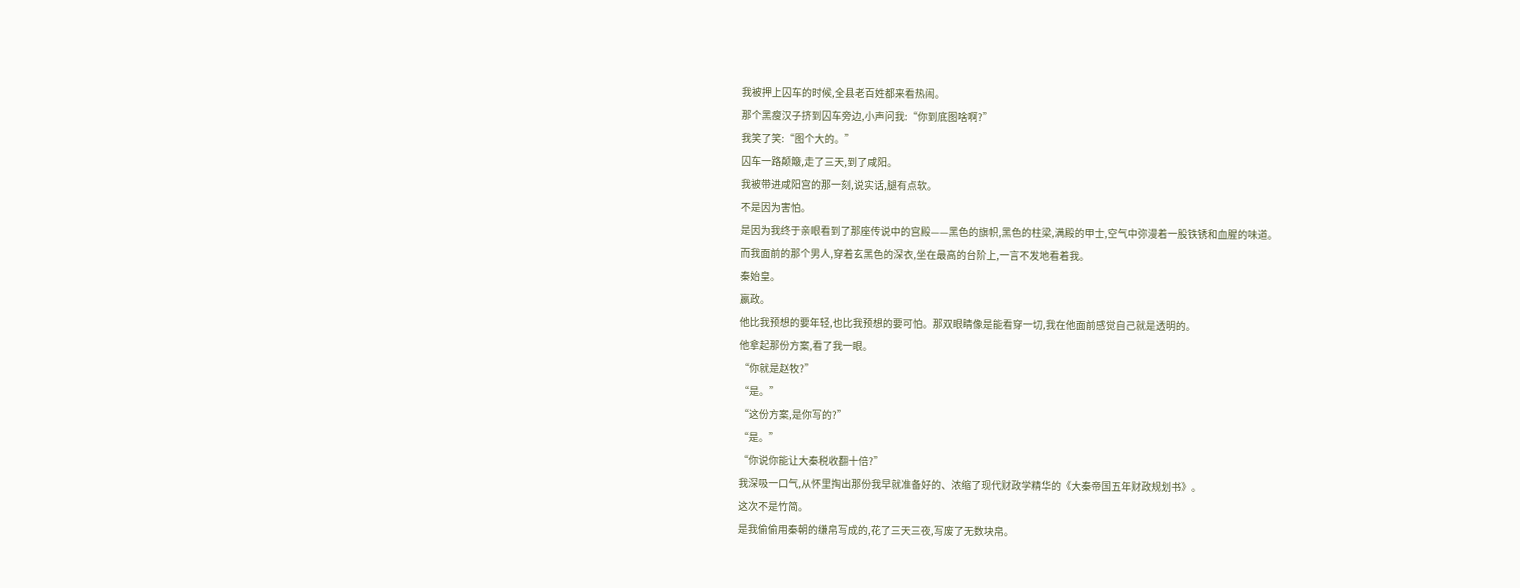我被押上囚车的时候,全县老百姓都来看热闹。
那个黑瘦汉子挤到囚车旁边,小声问我:“你到底图啥啊?”
我笑了笑:“图个大的。”
囚车一路颠簸,走了三天,到了咸阳。
我被带进咸阳宫的那一刻,说实话,腿有点软。
不是因为害怕。
是因为我终于亲眼看到了那座传说中的宫殿——黑色的旗帜,黑色的柱梁,满殿的甲士,空气中弥漫着一股铁锈和血腥的味道。
而我面前的那个男人,穿着玄黑色的深衣,坐在最高的台阶上,一言不发地看着我。
秦始皇。
嬴政。
他比我预想的要年轻,也比我预想的要可怕。那双眼睛像是能看穿一切,我在他面前感觉自己就是透明的。
他拿起那份方案,看了我一眼。
“你就是赵牧?”
“是。”
“这份方案,是你写的?”
“是。”
“你说你能让大秦税收翻十倍?”
我深吸一口气,从怀里掏出那份我早就准备好的、浓缩了现代财政学精华的《大秦帝国五年财政规划书》。
这次不是竹简。
是我偷偷用秦朝的缣帛写成的,花了三天三夜,写废了无数块帛。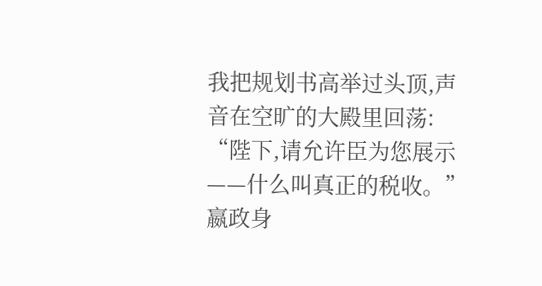我把规划书高举过头顶,声音在空旷的大殿里回荡:
“陛下,请允许臣为您展示——什么叫真正的税收。”
嬴政身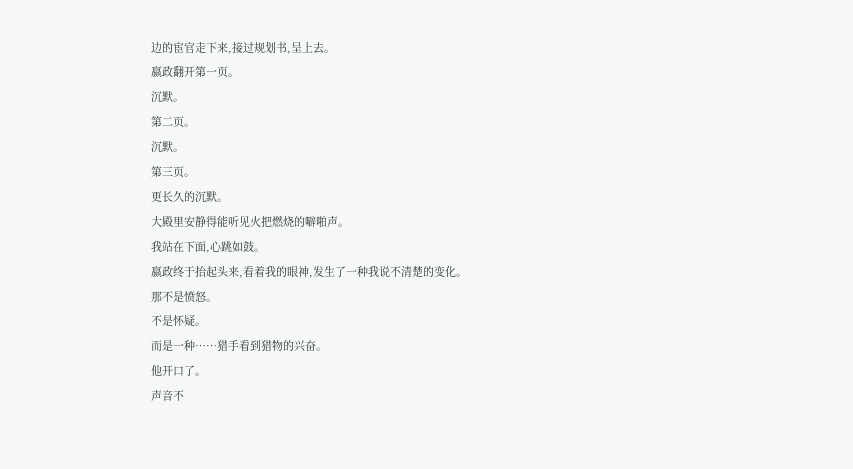边的宦官走下来,接过规划书,呈上去。
嬴政翻开第一页。
沉默。
第二页。
沉默。
第三页。
更长久的沉默。
大殿里安静得能听见火把燃烧的噼啪声。
我站在下面,心跳如鼓。
嬴政终于抬起头来,看着我的眼神,发生了一种我说不清楚的变化。
那不是愤怒。
不是怀疑。
而是一种……猎手看到猎物的兴奋。
他开口了。
声音不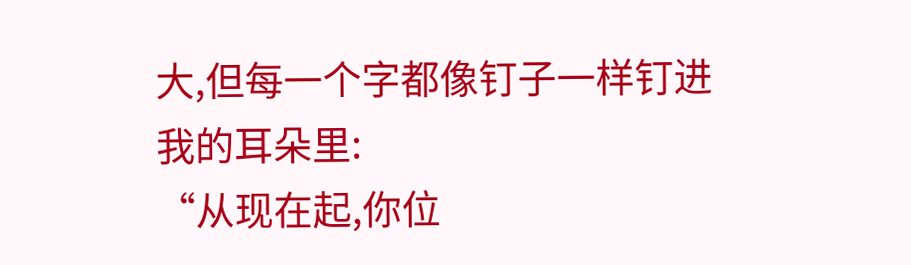大,但每一个字都像钉子一样钉进我的耳朵里:
“从现在起,你位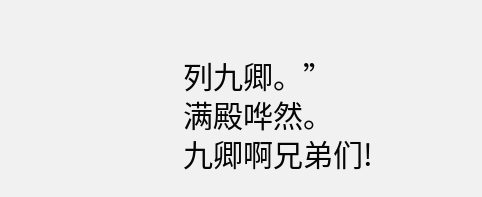列九卿。”
满殿哗然。
九卿啊兄弟们!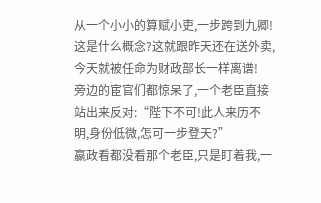从一个小小的算赋小吏,一步跨到九卿!
这是什么概念?这就跟昨天还在送外卖,今天就被任命为财政部长一样离谱!
旁边的宦官们都惊呆了,一个老臣直接站出来反对:“陛下不可!此人来历不明,身份低微,怎可一步登天?”
嬴政看都没看那个老臣,只是盯着我,一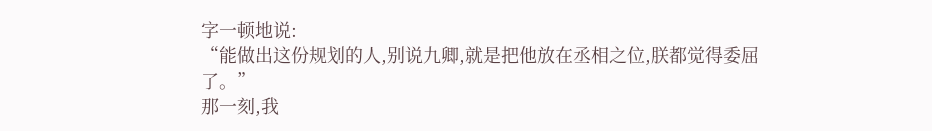字一顿地说:
“能做出这份规划的人,别说九卿,就是把他放在丞相之位,朕都觉得委屈了。”
那一刻,我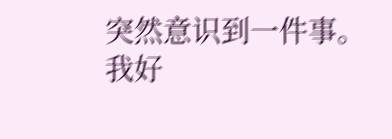突然意识到一件事。
我好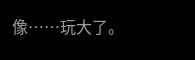像……玩大了。